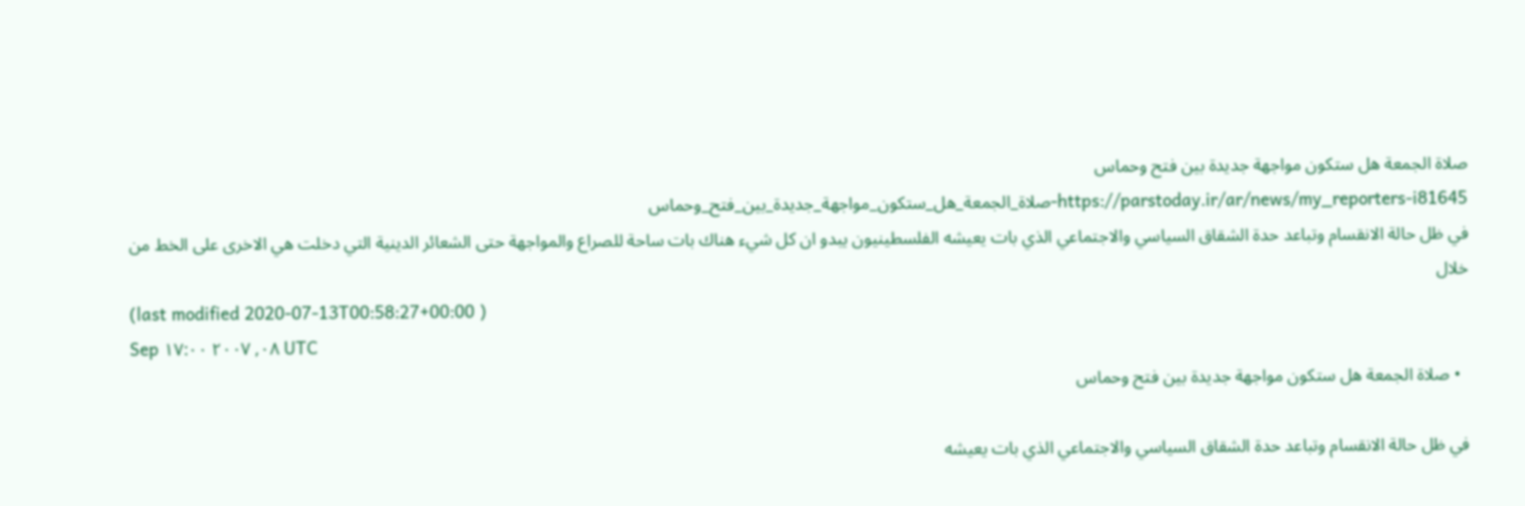صلاة الجمعة هل ستكون مواجهة جديدة بين فتح وحماس
https://parstoday.ir/ar/news/my_reporters-i81645-صلاة_الجمعة_هل_ستكون_مواجهة_جديدة_بين_فتح_وحماس
في ظل حالة الانقسام وتباعد حدة الشقاق السياسي والاجتماعي الذي بات يعيشه الفلسطينيون يبدو ان كل شيء هناك بات ساحة للصراع والمواجهة حتى الشعائر الدينية التي دخلت هي الاخرى على الخط من خلال
(last modified 2020-07-13T00:58:27+00:00 )
Sep ٠٨, ٢٠٠٧ ١٧:٠٠ UTC
  • صلاة الجمعة هل ستكون مواجهة جديدة بين فتح وحماس

في ظل حالة الانقسام وتباعد حدة الشقاق السياسي والاجتماعي الذي بات يعيشه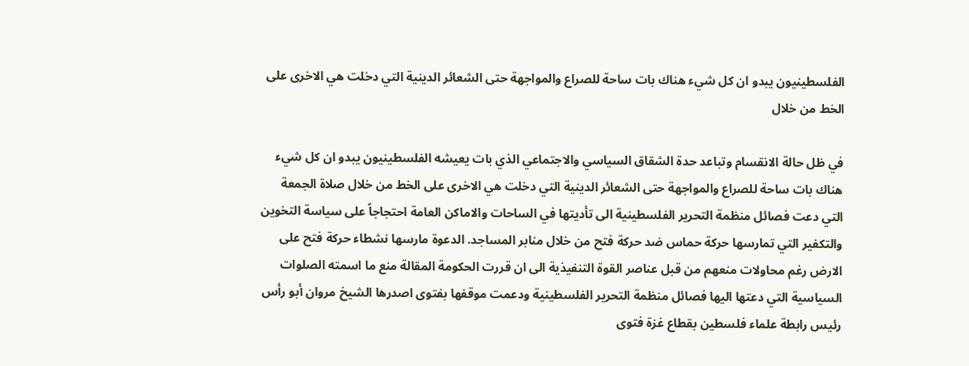الفلسطينيون يبدو ان كل شيء هناك بات ساحة للصراع والمواجهة حتى الشعائر الدينية التي دخلت هي الاخرى على الخط من خلال

في ظل حالة الانقسام وتباعد حدة الشقاق السياسي والاجتماعي الذي بات يعيشه الفلسطينيون يبدو ان كل شيء هناك بات ساحة للصراع والمواجهة حتى الشعائر الدينية التي دخلت هي الاخرى على الخط من خلال صلاة الجمعة التي دعت فصائل منظمة التحرير الفلسطينية الى تأديتها في الساحات والاماكن العامة احتجاجاً على سياسة التخوين والتكفير التي تمارسها حركة حماس ضد حركة فتح من خلال منابر المساجد. الدعوة مارسها نشطاء حركة فتح على الارض رغم محاولات منعهم من قبل عناصر القوة التنفيذية الى ان قررت الحكومة المقالة منع ما اسمته الصلوات السياسية التي دعتها اليها فصائل منظمة التحرير الفلسطينية ودعمت موقفها بفتوى اصدرها الشيخ مروان أبو رأس رئيس رابطة علماء فلسطين بقطاع غزة فتوى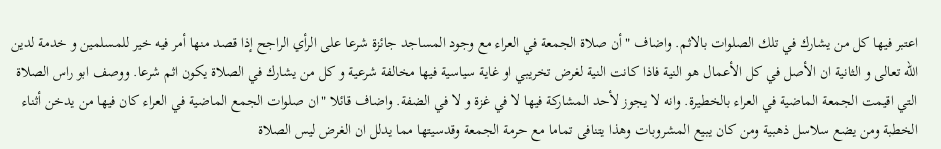اعتبر فيها كل من يشارك في تلك الصلوات بالاثم. واضاف " أن صلاة الجمعة في العراء مع وجود المساجد جائزة شرعا على الرأي الراجح إذا قصد منها أمر فيه خير للمسلمين و خدمة لدين الله تعالى و الثانية ان الأصل في كل الأعمال هو النية فاذا كانت النية لغرض تخريبي او غاية سياسية فيها مخالفة شرعية و كل من يشارك في الصلاة يكون اثم شرعا. ووصف ابو راس الصلاة التي اقيمت الجمعة الماضية في العراء بالخطيرة. وانه لا يجوز لأحد المشاركة فيها لا في غزة و لا في الضفة. واضاف قائلا "ان صلوات الجمع الماضية في العراء كان فيها من يدخن أثناء الخطبة ومن يضع سلاسل ذهبية ومن كان يبيع المشروبات وهذا يتنافى تماما مع حرمة الجمعة وقدسيتها مما يدلل ان الغرض ليس الصلاة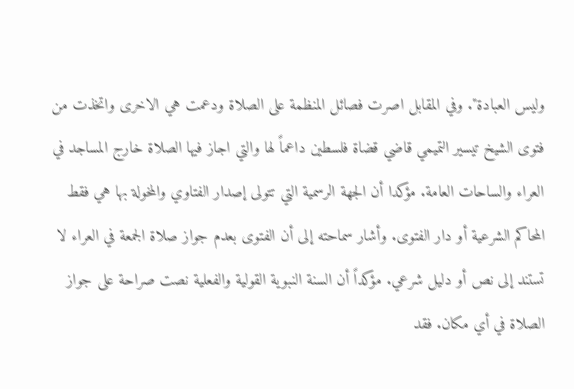وليس العبادة". وفي المقابل اصرت فصائل المنظمة على الصلاة ودعمت هي الاخرى واتخذت من فتوى الشيخ تيسير التميمي قاضي قضاة فلسطين داعماً لها والتي اجاز فيها الصلاة خارج المساجد في العراء والساحات العامة. مؤكدا أن الجهة الرسمية التي تتولى إصدار الفتاوي والمخولة بها هي فقط المحاكم الشرعية أو دار الفتوى. وأشار سماحته إلى أن الفتوى بعدم جواز صلاة الجمعة في العراء لا تستند إلى نص أو دليل شرعي. مؤكداً أن السنة النبوية القولية والفعلية نصت صراحة على جواز الصلاة في أي مكان. فقد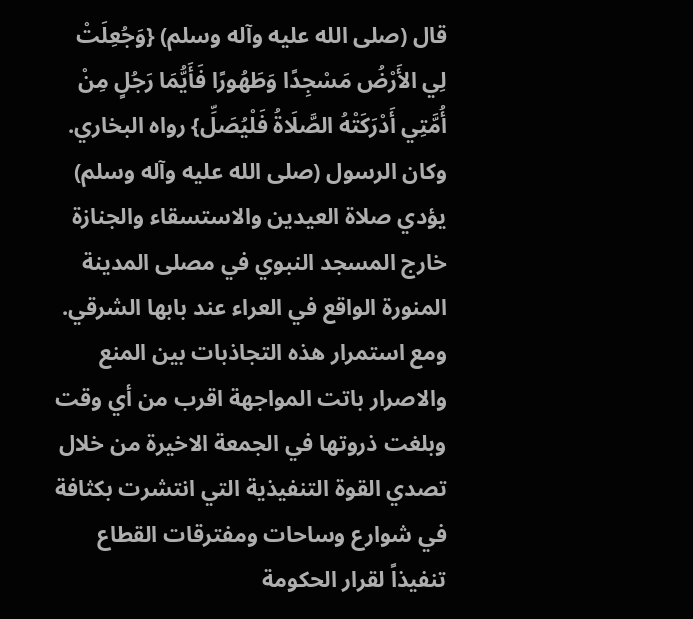قال (صلى الله عليه وآله وسلم) {وَجُعِلَتْ لِي الأَرْضُ مَسْجِدًا وَطَهُورًا فَأَيُّمَا رَجُلٍ مِنْ أُمَّتِي أَدْرَكَتْهُ الصَّلَاةُ فَلْيُصَلِّ} رواه البخاري. وكان الرسول (صلى الله عليه وآله وسلم) يؤدي صلاة العيدين والاستسقاء والجنازة خارج المسجد النبوي في مصلى المدينة المنورة الواقع في العراء عند بابها الشرقي. ومع استمرار هذه التجاذبات بين المنع والاصرار باتت المواجهة اقرب من أي وقت وبلغت ذروتها في الجمعة الاخيرة من خلال تصدي القوة التنفيذية التي انتشرت بكثافة في شوارع وساحات ومفترقات القطاع تنفيذاً لقرار الحكومة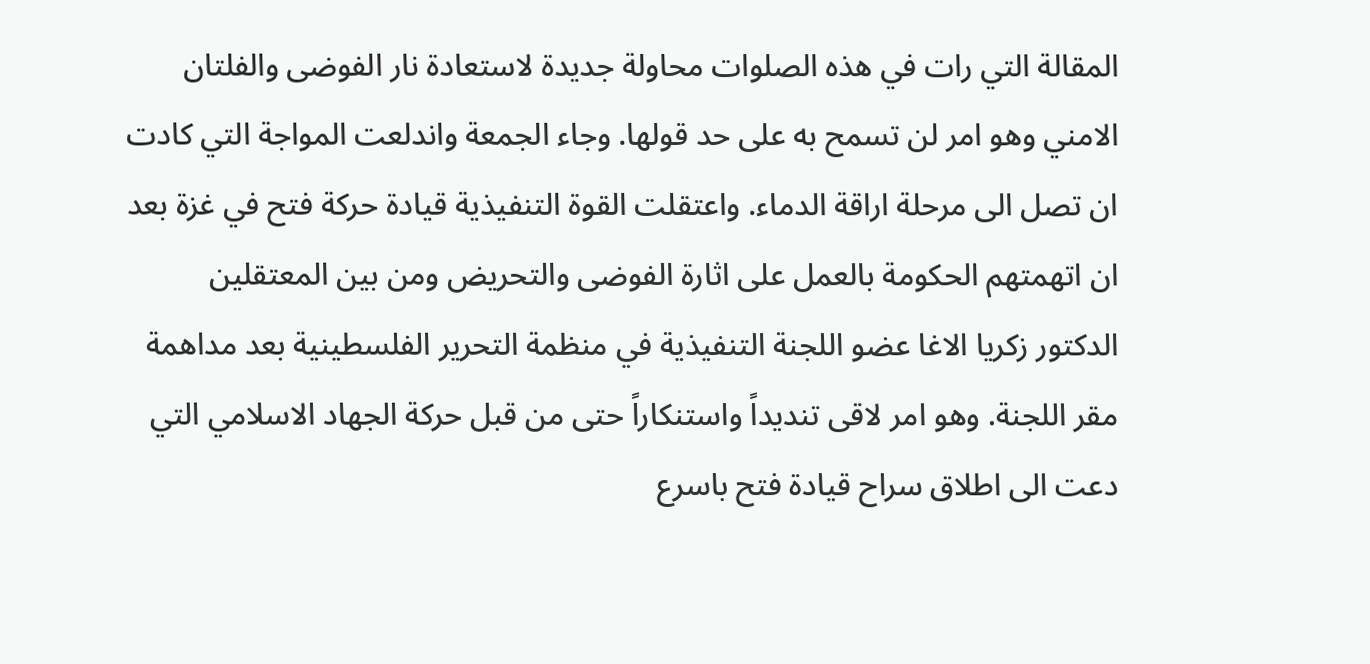المقالة التي رات في هذه الصلوات محاولة جديدة لاستعادة نار الفوضى والفلتان الامني وهو امر لن تسمح به على حد قولها. وجاء الجمعة واندلعت المواجة التي كادت ان تصل الى مرحلة اراقة الدماء. واعتقلت القوة التنفيذية قيادة حركة فتح في غزة بعد ان اتهمتهم الحكومة بالعمل على اثارة الفوضى والتحريض ومن بين المعتقلين الدكتور زكريا الاغا عضو اللجنة التنفيذية في منظمة التحرير الفلسطينية بعد مداهمة مقر اللجنة. وهو امر لاقى تنديداً واستنكاراً حتى من قبل حركة الجهاد الاسلامي التي دعت الى اطلاق سراح قيادة فتح باسرع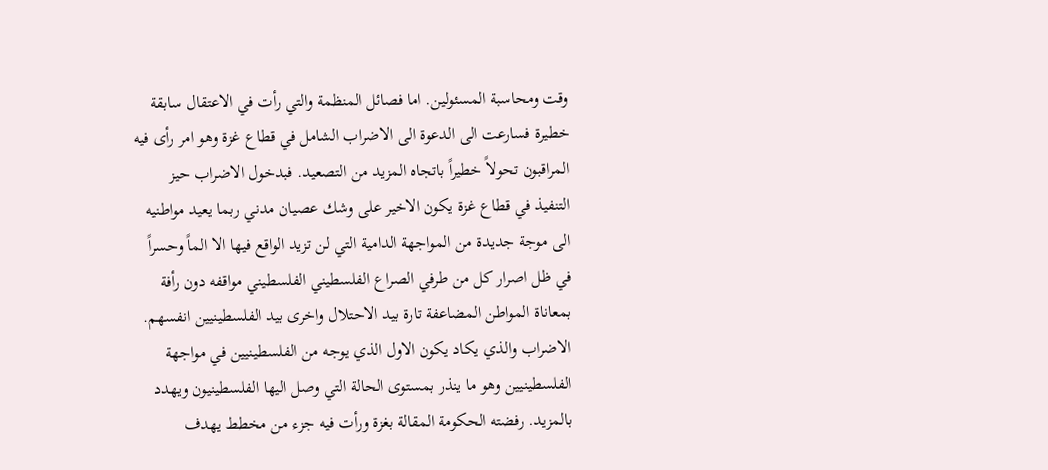وقت ومحاسبة المسئولين. اما فصائل المنظمة والتي رأت في الاعتقال سابقة خطيرة فسارعت الى الدعوة الى الاضراب الشامل في قطاع غزة وهو امر رأى فيه المراقبون تحولاً خطيراً باتجاه المزيد من التصعيد. فبدخول الاضراب حيز التنفيذ في قطاع غزة يكون الاخير على وشك عصيان مدني ربما يعيد مواطنيه الى موجة جديدة من المواجهة الدامية التي لن تزيد الواقع فيها الا الماً وحسراً في ظل اصرار كل من طرفي الصراع الفلسطيني الفلسطيني مواقفه دون رأفة بمعاناة المواطن المضاعفة تارة بيد الاحتلال واخرى بيد الفلسطينيين انفسهم. الاضراب والذي يكاد يكون الاول الذي يوجه من الفلسطينيين في مواجهة الفلسطينيين وهو ما ينذر بمستوى الحالة التي وصل اليها الفلسطينيون ويهدد بالمزيد. رفضته الحكومة المقالة بغزة ورأت فيه جزء من مخطط يهدف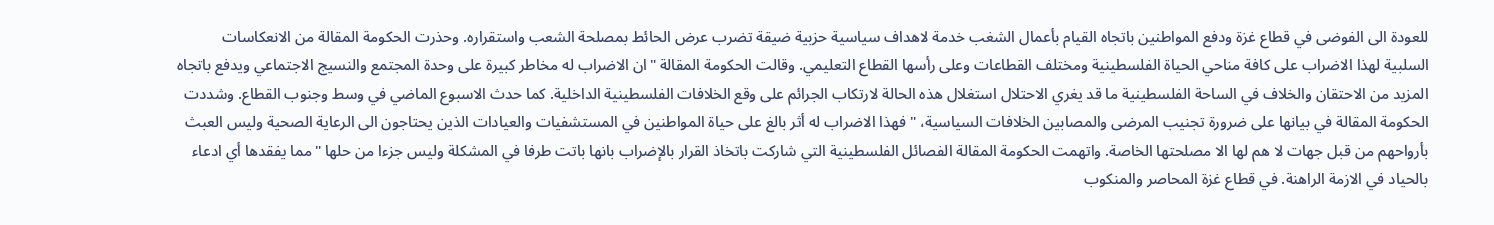للعودة الى الفوضى في قطاع غزة ودفع المواطنين باتجاه القيام بأعمال الشغب خدمة لاهداف سياسية حزبية ضيقة تضرب عرض الحائط بمصلحة الشعب واستقراره. وحذرت الحكومة المقالة من الانعكاسات السلبية لهذا الاضراب على كافة مناحي الحياة الفلسطينية ومختلف القطاعات وعلى رأسها القطاع التعليمي. وقالت الحكومة المقالة "ان الاضراب له مخاطر كبيرة على وحدة المجتمع والنسيج الاجتماعي ويدفع باتجاه المزيد من الاحتقان والخلاف في الساحة الفلسطينية ما قد يغري الاحتلال استغلال هذه الحالة لارتكاب الجرائم على وقع الخلافات الفلسطينية الداخلية. كما حدث الاسبوع الماضي في وسط وجنوب القطاع. وشددت الحكومة المقالة في بيانها على ضرورة تجنيب المرضى والمصابين الخلافات السياسية، "فهذا الاضراب له أثر بالغ على حياة المواطنين في المستشفيات والعيادات الذين يحتاجون الى الرعاية الصحية وليس العبث بأرواحهم من قبل جهات لا هم لها الا مصلحتها الخاصة. واتهمت الحكومة المقالة الفصائل الفلسطينية التي شاركت باتخاذ القرار بالإضراب بانها باتت طرفا في المشكلة وليس جزءا من حلها "مما يفقدها أي ادعاء بالحياد في الازمة الراهنة. في قطاع غزة المحاصر والمنكوب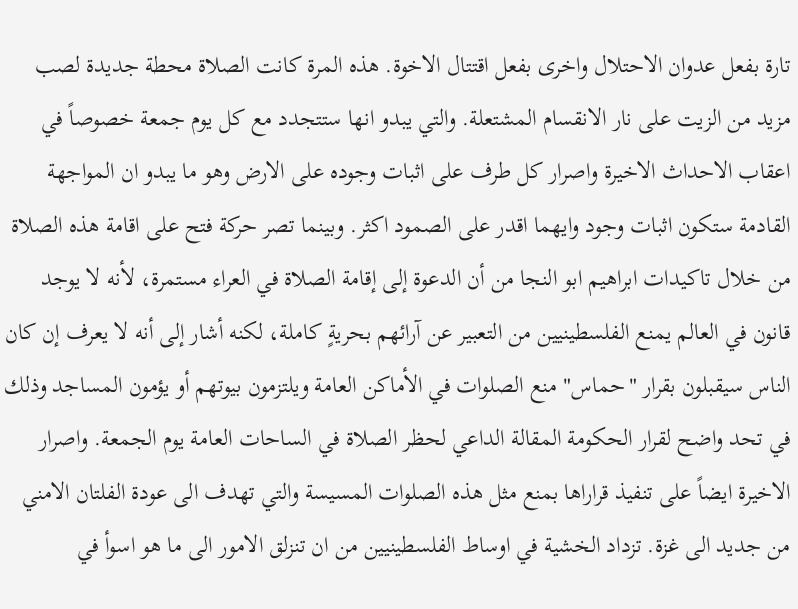تارة بفعل عدوان الاحتلال واخرى بفعل اقتتال الاخوة. هذه المرة كانت الصلاة محطة جديدة لصب مزيد من الزيت على نار الانقسام المشتعلة. والتي يبدو انها ستتجدد مع كل يوم جمعة خصوصاً في اعقاب الاحداث الاخيرة واصرار كل طرف على اثبات وجوده على الارض وهو ما يبدو ان المواجهة القادمة ستكون اثبات وجود وايهما اقدر على الصمود اكثر. وبينما تصر حركة فتح على اقامة هذه الصلاة من خلال تاكيدات ابراهيم ابو النجا من أن الدعوة إلى إقامة الصلاة في العراء مستمرة، لأنه لا يوجد قانون في العالم يمنع الفلسطينيين من التعبير عن آرائهم بحريةٍ كاملة، لكنه أشار إلى أنه لا يعرف إن كان الناس سيقبلون بقرار "حماس" منع الصلوات في الأماكن العامة ويلتزمون بيوتهم أو يؤمون المساجد وذلك في تحد واضح لقرار الحكومة المقالة الداعي لحظر الصلاة في الساحات العامة يوم الجمعة. واصرار الاخيرة ايضاً على تنفيذ قراراها بمنع مثل هذه الصلوات المسيسة والتي تهدف الى عودة الفلتان الامني من جديد الى غزة. تزداد الخشية في اوساط الفلسطينيين من ان تنزلق الامور الى ما هو اسوأ في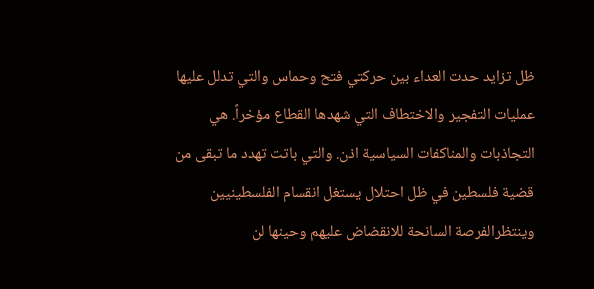ظل تزايد حدت العداء بين حركتي فتح وحماس والتي تدلل عليها عمليات التفجير والاختطاف التي شهدها القطاع مؤخراً. هي التجاذبات والمناكفات السياسية اذن. والتي باتت تهدد ما تبقى من قضية فلسطين في ظل احتلال يستغل انقسام الفلسطينيين وينتظرالفرصة السانحة للانقضاض عليهم وحينها لن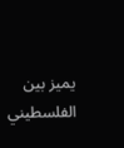يميز بين الفلسطيني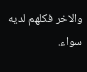والاخر فكلهم لديه سواء.